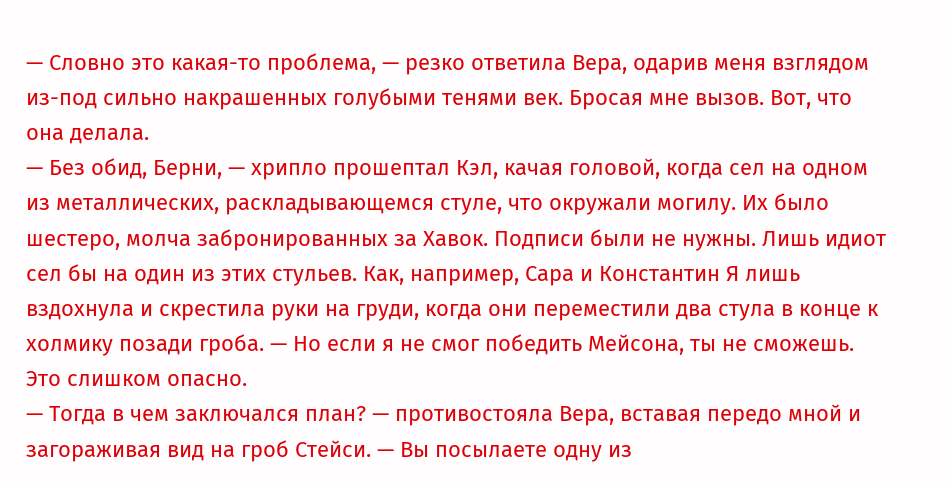— Словно это какая-то проблема, — резко ответила Вера, одарив меня взглядом из-под сильно накрашенных голубыми тенями век. Бросая мне вызов. Вот, что она делала.
— Без обид, Берни, — хрипло прошептал Кэл, качая головой, когда сел на одном из металлических, раскладывающемся стуле, что окружали могилу. Их было шестеро, молча забронированных за Хавок. Подписи были не нужны. Лишь идиот сел бы на один из этих стульев. Как, например, Сара и Константин Я лишь вздохнула и скрестила руки на груди, когда они переместили два стула в конце к холмику позади гроба. — Но если я не смог победить Мейсона, ты не сможешь. Это слишком опасно.
— Тогда в чем заключался план? — противостояла Вера, вставая передо мной и загораживая вид на гроб Стейси. — Вы посылаете одну из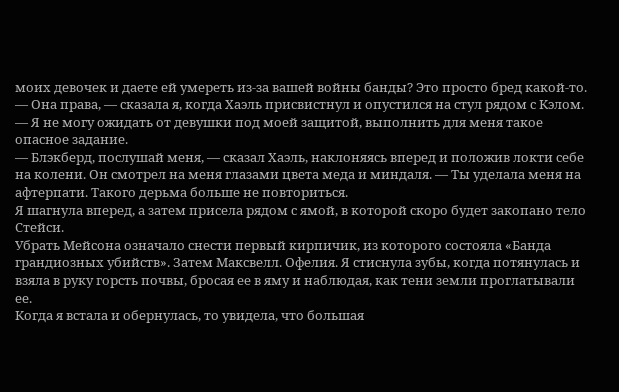моих девочек и даете ей умереть из-за вашей войны банды? Это просто бред какой-то.
— Она права, — сказала я, когда Хаэль присвистнул и опустился на стул рядом с Кэлом. — Я не могу ожидать от девушки под моей защитой, выполнить для меня такое опасное задание.
— Блэкберд, послушай меня, — сказал Хаэль, наклоняясь вперед и положив локти себе на колени. Он смотрел на меня глазами цвета меда и миндаля. — Ты уделала меня на афтерпати. Такого дерьма больше не повториться.
Я шагнула вперед, а затем присела рядом с ямой, в которой скоро будет закопано тело Стейси.
Убрать Мейсона означало снести первый кирпичик, из которого состояла «Банда грандиозных убийств». Затем Максвелл. Офелия. Я стиснула зубы, когда потянулась и взяла в руку горсть почвы, бросая ее в яму и наблюдая, как тени земли проглатывали ее.
Когда я встала и обернулась, то увидела, что большая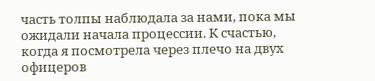часть толпы наблюдала за нами, пока мы ожидали начала процессии. К счастью, когда я посмотрела через плечо на двух офицеров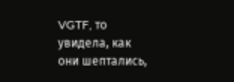VGTF, то увидела, как они шептались,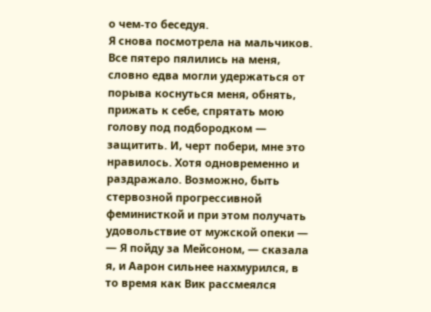о чем-то беседуя.
Я снова посмотрела на мальчиков. Все пятеро пялились на меня, словно едва могли удержаться от порыва коснуться меня, обнять, прижать к себе, спрятать мою голову под подбородком — защитить. И, черт побери, мне это нравилось. Хотя одновременно и раздражало. Возможно, быть стервозной прогрессивной феминисткой и при этом получать удовольствие от мужской опеки —
— Я пойду за Мейсоном, — сказала я, и Аарон сильнее нахмурился, в то время как Вик рассмеялся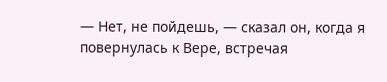— Нет, не пойдешь, — сказал он, когда я повернулась к Вере, встречая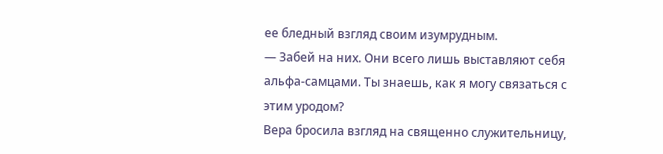ее бледный взгляд своим изумрудным.
— Забей на них. Они всего лишь выставляют себя альфа-самцами. Ты знаешь, как я могу связаться с этим уродом?
Вера бросила взгляд на священно служительницу,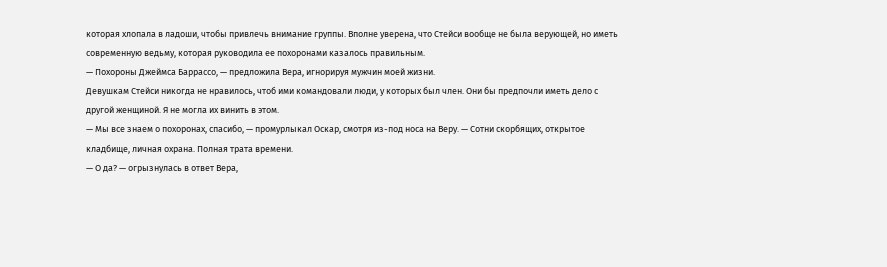которая хлопала в ладоши, чтобы привлечь внимание группы. Вполне уверена, что Стейси вообще не была верующей, но иметь современную ведьму, которая руководила ее похоронами казалось правильным.
— Похороны Джеймса Баррассо, — предложила Вера, игнорируя мужчин моей жизни.
Девушкам Стейси никогда не нравилось, чтоб ими командовали люди, у которых был член. Они бы предпочли иметь дело с другой женщиной. Я не могла их винить в этом.
— Мы все знаем о похоронах, спасибо, — промурлыкал Оскар, смотря из-под носа на Веру. — Сотни скорбящих, открытое кладбище, личная охрана. Полная трата времени.
— О да? — огрызнулась в ответ Вера,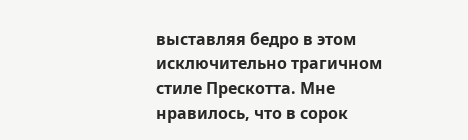выставляя бедро в этом исключительно трагичном стиле Прескотта. Мне нравилось, что в сорок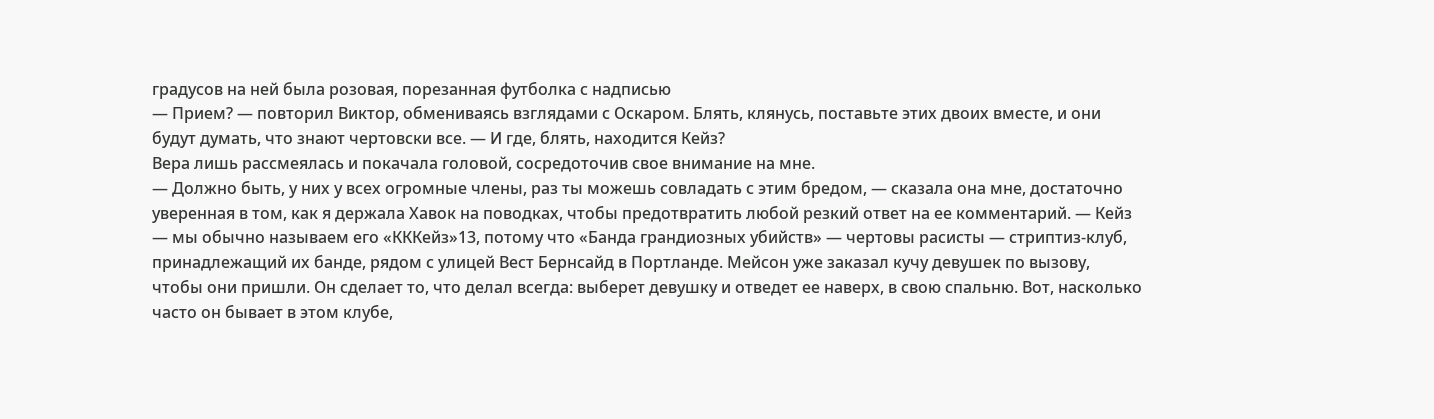градусов на ней была розовая, порезанная футболка с надписью
— Прием? — повторил Виктор, обмениваясь взглядами с Оскаром. Блять, клянусь, поставьте этих двоих вместе, и они будут думать, что знают чертовски все. — И где, блять, находится Кейз?
Вера лишь рассмеялась и покачала головой, сосредоточив свое внимание на мне.
— Должно быть, у них у всех огромные члены, раз ты можешь совладать с этим бредом, — сказала она мне, достаточно уверенная в том, как я держала Хавок на поводках, чтобы предотвратить любой резкий ответ на ее комментарий. — Кейз — мы обычно называем его «КККейз»13, потому что «Банда грандиозных убийств» — чертовы расисты — стриптиз-клуб, принадлежащий их банде, рядом с улицей Вест Бернсайд в Портланде. Мейсон уже заказал кучу девушек по вызову, чтобы они пришли. Он сделает то, что делал всегда: выберет девушку и отведет ее наверх, в свою спальню. Вот, насколько часто он бывает в этом клубе,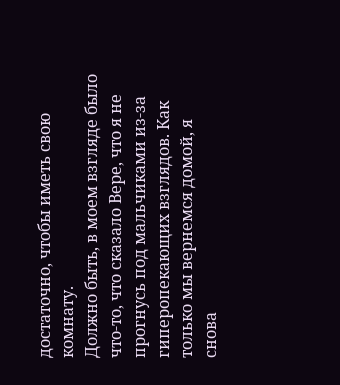достаточно, чтобы иметь свою комнату.
Должно быть, в моем взгляде было что-то, что сказало Вере, что я не прогнусь под мальчиками из-за гиперопекающих взглядов. Как только мы вернемся домой, я снова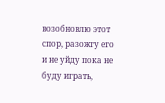возобновлю этот спор, разожгу его и не уйду пока не буду играть,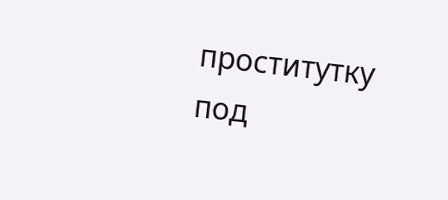проститутку под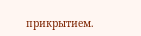прикрытием.